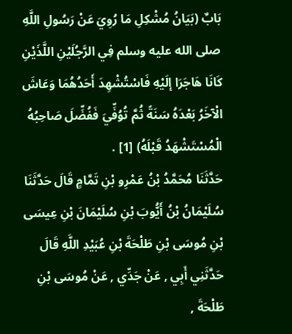بَابٌ (بَيَانُ مُشْكِلِ مَا رُوِيَ عَنْ رَسُولِ اللَّهِ صلى الله عليه وسلم فِي الرَّجُلَيْنِ اللَّذَيْنِ كَانَا هَاجَرَا إلَيْهِ فَاسْتُشْهِدَ أَحَدُهُمَا وَعَاشَ الْآخَرُ بَعْدَهُ سَنَةً ثُمَّ تُوُفِّيَ فَفُضِّلَ صَاحِبُهُ الْمُسْتَشْهَدُ قَبْلَهُ) [1] .
حَدَّثَنَا مُحَمَّدُ بْنُ عَمْرِو بْنِ تَمَّامٍ قَالَ حَدَّثَنَا سُلَيْمَانُ بْنُ أَيُّوبَ بْنِ سُلَيْمَانَ بْنِ عِيسَى بْنِ مُوسَى بْنِ طَلْحَةَ بْنِ عُبَيْدِ اللَّهِ قَالَ حَدَّثَنِي أَبِي , عَنْ جَدِّي , عَنْ مُوسَى بْنِ طَلْحَةَ ,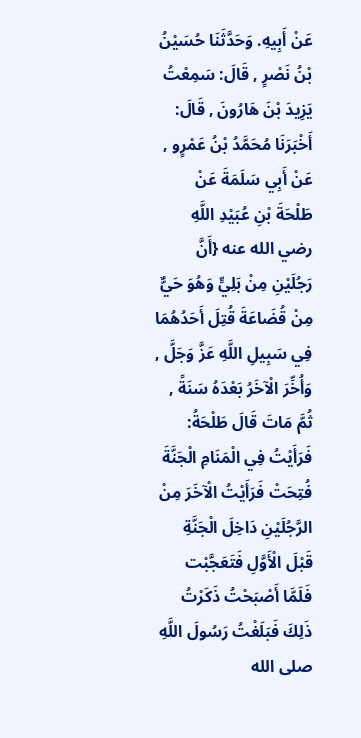عَنْ أَبِيهِ. وَحَدَّثَنَا حُسَيْنُ بْنُ نَصْرٍ , قَالَ: سَمِعْتُ يَزِيدَ بْنَ هَارُونَ , قَالَ: أَخْبَرَنَا مُحَمَّدُ بْنُ عَمْرٍو , عَنْ أَبِي سَلَمَةَ عَنْ طَلْحَةَ بْنِ عُبَيْدِ اللَّهِ رضي الله عنه {أَنَّ رَجُلَيْنِ مِنْ بَلِيٍّ وَهُوَ حَيٌّ مِنْ قُضَاعَةَ قُتِلَ أَحَدُهُمَا فِي سَبِيلِ اللَّهِ عَزَّ وَجَلَّ , وَأُخِّرَ الْآخَرُ بَعْدَهُ سَنَةً , ثُمَّ مَاتَ قَالَ طَلْحَةُ: فَرَأَيْتُ فِي الْمَنَامِ الْجَنَّةَ فُتِحَتْ فَرَأَيْتُ الْآخَرَ مِنْ الرَّجُلَيْنِ دَاخِلَ الْجَنَّةِ قَبْلَ الْأَوَّلِ فَتَعَجَّبْت فَلَمَّا أَصْبَحْتُ ذَكَرْتُ ذَلِكَ فَبَلَغْتُ رَسُولَ اللَّهِ صلى الله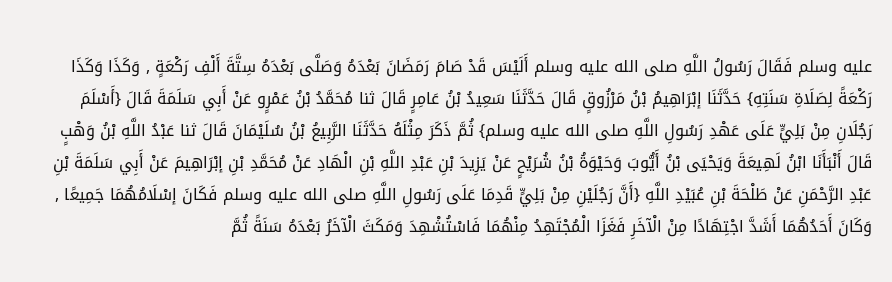عليه وسلم فَقَالَ رَسُولُ اللَّهِ صلى الله عليه وسلم أَلَيْسَ قَدْ صَامَ رَمَضَانَ بَعْدَهُ وَصَلَّى بَعْدَهُ سِتَّةَ أَلْفِ رَكْعَةٍ , وَكَذَا وَكَذَا رَكْعَةً لِصَلَاةِ سَنَتِهِ} حَدَّثَنَا إبْرَاهِيمُ بْنُ مَرْزُوقٍ قَالَ حَدَّثَنَا سَعِيدُ بْنُ عَامِرٍ قَالَ ثنا مُحَمَّدُ بْنُ عَمْرٍو عَنْ أَبِي سَلَمَةَ قَالَ {أَسْلَمَ رَجُلَانِ مِنْ بَلِيٍّ عَلَى عَهْدِ رَسُولِ اللَّهِ صلى الله عليه وسلم} ثُمَّ ذَكَرَ مِثْلَهُ حَدَّثَنَا الرَّبِيعُ بْنُ سُلَيْمَانَ قَالَ ثنا عَبْدُ اللَّهِ بْنُ وَهْبٍ قَالَ أَنْبَأَنَا ابْنُ لَهِيعَةَ وَيَحْيَى بْنُ أَيُّوبَ وَحَيْوَةُ بْنُ شُرَيْحٍ عَنْ يَزِيدَ بْنِ عَبْدِ اللَّهِ بْنِ الْهَادِ عَنْ مُحَمَّدِ بْنِ إبْرَاهِيمَ عَنْ أَبِي سَلَمَةَ بْنِ عَبْدِ الرَّحْمَنِ عَنْ طَلْحَةَ بْنِ عُبَيْدِ اللَّهِ {أَنَّ رَجُلَيْنِ مِنْ بَلِيٍّ قَدِمَا عَلَى رَسُولِ اللَّهِ صلى الله عليه وسلم فَكَانَ إسْلَامُهُمَا جَمِيعًا , وَكَانَ أَحَدُهُمَا أَشَدَّ اجْتِهَادًا مِنْ الْآخَرِ فَغَزَا الْمُجْتَهِدُ مِنْهُمَا فَاسْتُشْهِدَ وَمَكَثَ الْآخَرُ بَعْدَهُ سَنَةً ثُمَّ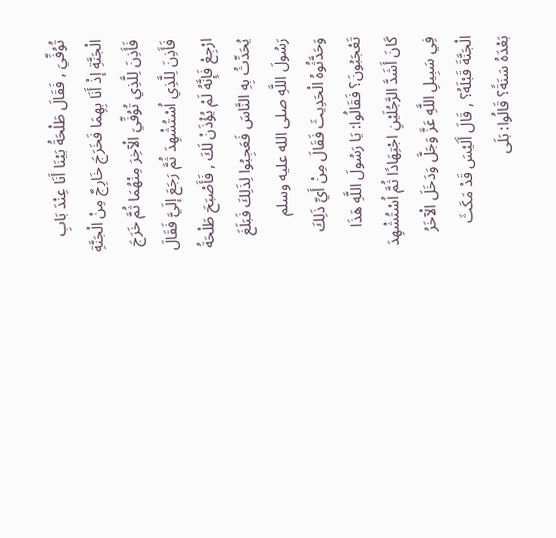تُوُفِّيَ , فَقَالَ طَلْحَةُ بَيْنَا أَنَا عِنْدَ بَابِ الْجَنَّةِ إذْ أَنَا بِهِمَا فَخَرَجَ خَارِجٌ مِنْ الْجَنَّةِ فَأَذِنَ لِلَّذِي تُوُفِّيَ الْآخِرَ مِنْهُمَا ثُمَّ خَرَجَ فَأَذِنَ لِلَّذِي اُسْتُشْهِدَ ثُمَّ رَجَعَ إلَيَّ فَقَالَ ارْجِعْ فَإِنَّهُ لَمْ يُؤْذَنْ لَكَ , فَأَصْبَحَ طَلْحَةُ يُحَدِّثُ بِهِ النَّاسَ فَعَجِبُوا لِذَلِكَ فَبَلَغَ رَسُولَ اللَّهِ صلى الله عليه وسلم وَحَدَّثُوهُ الْحَدِيثَ فَقَالَ مِنْ أَيِّ ذَلِكَ تَعْجَبُونَ؟ فَقَالُوا: يَا رَسُولَ اللَّهِ هَذَا كَانَ أَشَدَّ الرَّجُلَيْنِ اجْتِهَادًا ثُمَّ اُسْتُشْهِدَ فِي سَبِيلِ اللَّهِ عَزَّ وَجَلَّ وَدَخَلَ الْآخَرُ الْجَنَّةَ قَبْلَهُ؟ , قَالَ أَلَيْسَ قَدْ مَكَثَ بَعْدَهُ سَنَةً؟ قَالُوا: بَلَى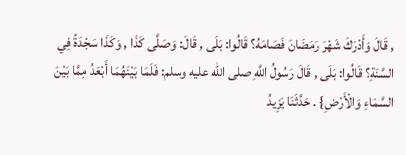, قَالَ وَأَدْرَكَ شَهْرَ رَمَضَانَ فَصَامَهُ؟ قَالُوا: بَلَى , قَالَ: وَصَلَّى كَذَا , وَكَذَا سَجْدَةً فِي السَّنَةِ؟ قَالُوا: بَلَى , قَالَ رَسُولُ اللَّهِ صلى الله عليه وسلم: فَلَمَا بَيْنَهُمَا أَبْعَدُ مِمَّا بَيْنَ السَّمَاءِ وَالْأَرْضِ} . حَدَّثَنَا يَزِيدُ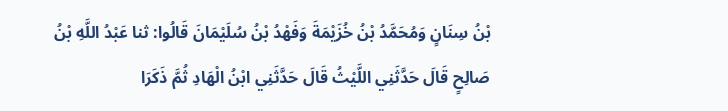بْنُ سِنَانٍ وَمُحَمَّدُ بْنُ خُزَيْمَةَ وَفَهْدُ بْنُ سُلَيْمَانَ قَالُوا: ثنا عَبْدُ اللَّهِ بْنُ صَالِحٍ قَالَ حَدَّثَنِي اللَّيْثُ قَالَ حَدَّثَنِي ابْنُ الْهَادِ ثُمَّ ذَكَرَا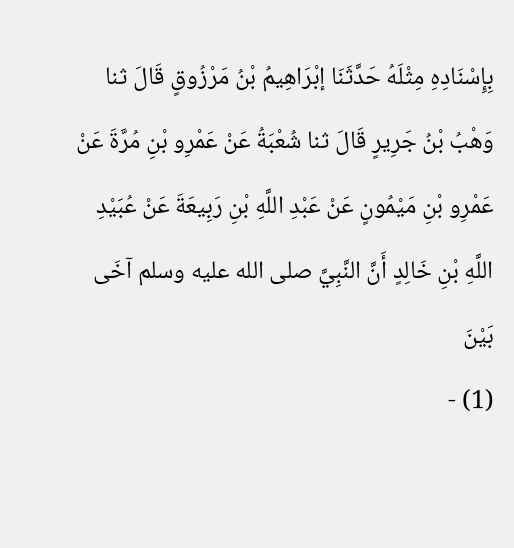بِإِسْنَادِهِ مِثْلَهُ حَدَّثَنَا إبْرَاهِيمُ بْنُ مَرْزُوقٍ قَالَ ثنا وَهْبُ بْنُ جَرِيرٍ قَالَ ثنا شُعْبَةُ عَنْ عَمْرِو بْنِ مُرَّةَ عَنْ عَمْرِو بْنِ مَيْمُونٍ عَنْ عَبْدِ اللَّهِ بْنِ رَبِيعَةَ عَنْ عُبَيْدِ اللَّهِ بْنِ خَالِدٍ أَنَّ النَّبِيَّ صلى الله عليه وسلم آخَى بَيْنَ
(1) -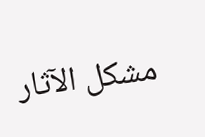مشكل الآثار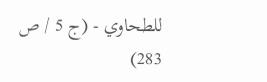للطحاوي - (ج 5 / ص 283)